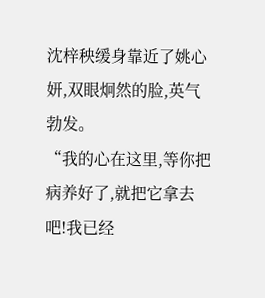沈梓秧缓身靠近了姚心妍,双眼炯然的脸,英气勃发。
“我的心在这里,等你把病养好了,就把它拿去吧!我已经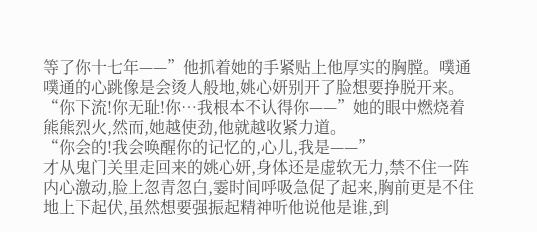等了你十七年——”他抓着她的手紧贴上他厚实的胸膛。噗通噗通的心跳像是会烫人般地,姚心妍别开了脸想要挣脱开来。
“你下流!你无耻!你…我根本不认得你——”她的眼中燃烧着熊熊烈火,然而,她越使劲,他就越收紧力道。
“你会的!我会唤醒你的记忆的,心儿,我是——”
才从鬼门关里走回来的姚心妍,身体还是虚软无力,禁不住一阵内心激动,脸上忽青忽白,霎时间呼吸急促了起来,胸前更是不住地上下起伏,虽然想要强振起精神听他说他是谁,到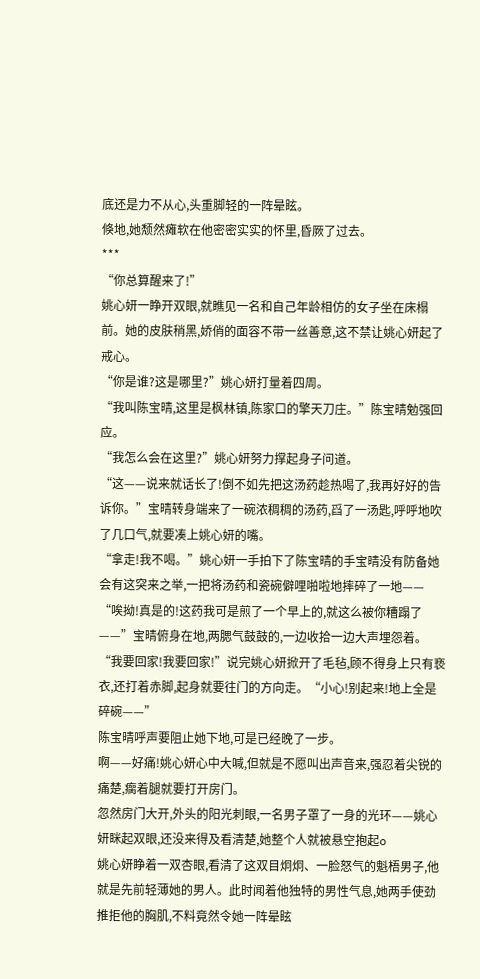底还是力不从心,头重脚轻的一阵晕眩。
倏地,她颓然瘫软在他密密实实的怀里,昏厥了过去。
***
“你总算醒来了!”
姚心妍一睁开双眼,就瞧见一名和自己年龄相仿的女子坐在床榻前。她的皮肤稍黑,娇俏的面容不带一丝善意,这不禁让姚心妍起了戒心。
“你是谁?这是哪里?”姚心妍打量着四周。
“我叫陈宝晴,这里是枫林镇,陈家口的擎天刀庄。”陈宝晴勉强回应。
“我怎么会在这里?”姚心妍努力撑起身子问道。
“这——说来就话长了!倒不如先把这汤药趁热喝了,我再好好的告诉你。”宝晴转身端来了一碗浓稠稠的汤药,舀了一汤匙,呼呼地吹了几口气,就要凑上姚心妍的嘴。
“拿走!我不喝。”姚心妍一手拍下了陈宝晴的手宝晴没有防备她会有这突来之举,一把将汤药和瓷碗僻哩啪啦地摔碎了一地——
“唉拗!真是的!这药我可是煎了一个早上的,就这么被你糟蹋了——”宝晴俯身在地,两腮气鼓鼓的,一边收拾一边大声埋怨着。
“我要回家!我要回家!”说完姚心妍掀开了毛毡,顾不得身上只有亵衣,还打着赤脚,起身就要往门的方向走。“小心!别起来!地上全是碎碗——”
陈宝晴呼声要阻止她下地,可是已经晚了一步。
啊——好痛!姚心妍心中大喊,但就是不愿叫出声音来,强忍着尖锐的痛楚,瘸着腿就要打开房门。
忽然房门大开,外头的阳光刺眼,一名男子罩了一身的光环——姚心妍眯起双眼,还没来得及看清楚,她整个人就被悬空抱起o
姚心妍睁着一双杏眼,看清了这双目炯炯、一脸怒气的魁梧男子,他就是先前轻薄她的男人。此时闻着他独特的男性气息,她两手使劲推拒他的胸肌,不料竟然令她一阵晕眩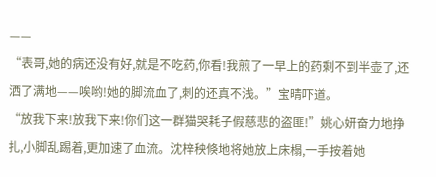——
“表哥,她的病还没有好,就是不吃药,你看!我煎了一早上的药剩不到半壶了,还洒了满地——唉哟!她的脚流血了,刺的还真不浅。”宝晴吓道。
“放我下来!放我下来!你们这一群猫哭耗子假慈悲的盗匪!”姚心妍奋力地挣扎,小脚乱踢着,更加速了血流。沈梓秧倏地将她放上床榻,一手按着她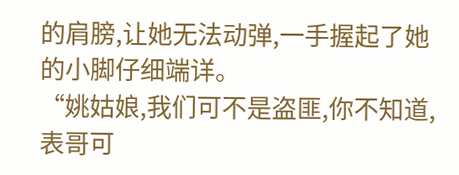的肩膀,让她无法动弹,一手握起了她的小脚仔细端详。
“姚姑娘,我们可不是盗匪,你不知道,表哥可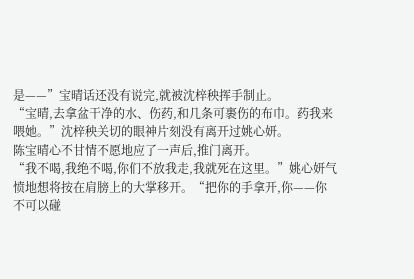是——”宝晴话还没有说完,就被沈梓秧挥手制止。
“宝晴,去拿盆干净的水、伤药,和几条可裹伤的布巾。药我来喂她。”沈梓秧关切的眼神片刻没有离开过姚心妍。
陈宝晴心不甘情不愿地应了一声后,推门离开。
“我不喝,我绝不喝,你们不放我走,我就死在这里。”姚心妍气愤地想将按在肩膀上的大掌移开。“把你的手拿开,你——你不可以碰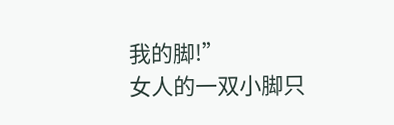我的脚!”
女人的一双小脚只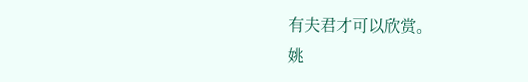有夫君才可以欣赏。
姚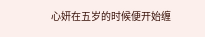心妍在五岁的时候便开始缠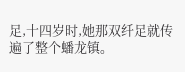足,十四岁时,她那双纤足就传遍了整个蟠龙镇。